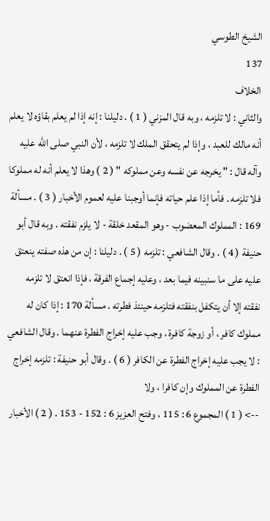الشيخ الطوسي
137
الخلاف
والثاني : لا تلزمه ، وبه قال المزني ( 1 ) . دليلنا : إنه إذا لم يعلم بقاؤه لا يعلم أنه مالك للعبد ، وإذا لم يتحقق الملك لا تلزمه ، لأن النبي صلى الله عليه وآله قال : " يخرجه عن نفسه وعن مملوكه " ( 2 ) وهذا لا يعلم أنه له مملوكا فلا تلزمه . فأما إذا علم حياته فإنما أوجبنا عليه لعموم الأخبار ( 3 ) . مسألة 169 : المملوك المعضوب - وهو المقعد خلقة - لا يلزم نفقته . وبه قال أبو حنيفة ( 4 ) . وقال الشافعي : تلزمه ( 5 ) . دليلنا : إن من هذه صفته ينعتق عليه على ما سنبينه فيما بعد ، وعليه إجماع الفرقة ، فإذا انعتق لا تلزمه نفقته إلا أن يتكفل بنفقته فتلزمه حينئذ فطرته . مسألة 170 : إذا كان له مملوك كافر ، أو زوجة كافرة ، وجب عليه إخراج الفطرة عنهما . وقال الشافعي : لا يجب عليه إخراج الفطرة عن الكافر ( 6 ) . وقال أبو حنيفة : تلزمه إخراج الفطرة عن المملوك وإن كافرا ، ولا
--> ( 1 ) المجموع 6 : 115 ، وفتح العزيز 6 : 152 - 153 . ( 2 ) الأخبار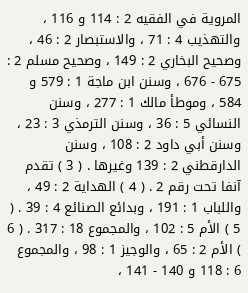المروية في الفقيه 2 : 114 و 116 ، والتهذيب 4 : 71 ، والاستبصار 2 : 46 ، وصحيح البخاري 2 : 149 ، وصحيح مسلم 2 : 675 - 676 ، وسنن ابن ماجة 1 : 579 و 584 ، وموطأ مالك 1 : 277 ، وسنن النسائي 5 : 36 ، وسنن الترمذي 3 : 23 ، وسنن أبي داود 2 : 108 ، وسنن الدارقطني 2 : 139 وغيرها . ( 3 ) تقدم آنفا تحت رقم 2 . ( 4 ) الهداية 2 : 49 ، واللباب 1 : 191 ، وبدائع الصنائع 4 : 39 . ( 5 ) الأم 5 : 102 ، والمجموع 18 : 317 . ( 6 ) الأم 2 : 65 ، والوجيز 1 : 98 ، والمجموع 6 : 118 و 140 - 141 ،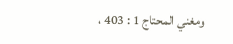ومغني المحتاج 1 : 403 ،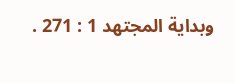وبداية المجتهد 1 : 271 .